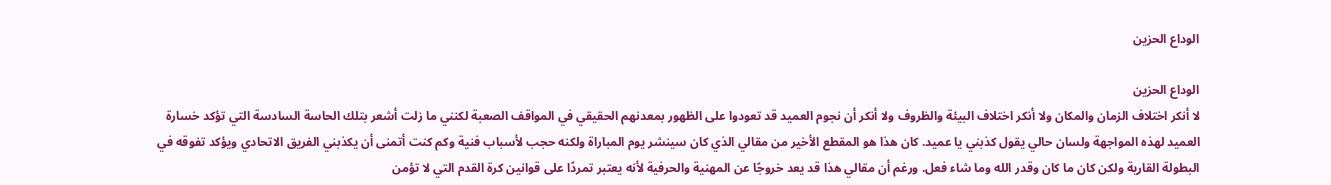الوداع الحزين

الوداع الحزين
لا أنكر اختلاف الزمان والمكان ولا أنكر اختلاف البيئة والظروف ولا أنكر أن نجوم العميد قد تعودوا على الظهور بمعدنهم الحقيقي في المواقف الصعبة لكنني ما زلت أشعر بتلك الحاسة السادسة التي تؤكد خسارة العميد لهذه المواجهة ولسان حالي يقول كذبني يا عميد. كان هذا هو المقطع الأخير من مقالي الذي كان سينشر يوم المباراة ولكنه حجب لأسباب فنية وكم كنت أتمنى أن يكذبني الفريق الاتحادي ويؤكد تفوقه في البطولة القارية ولكن كان ما كان وقدر الله وما شاء فعل. ورغم أن مقالي هذا قد يعد خروجًا عن المهنية والحرفية لأنه يعتبر تمردًا على قوانين كرة القدم التي لا تؤمن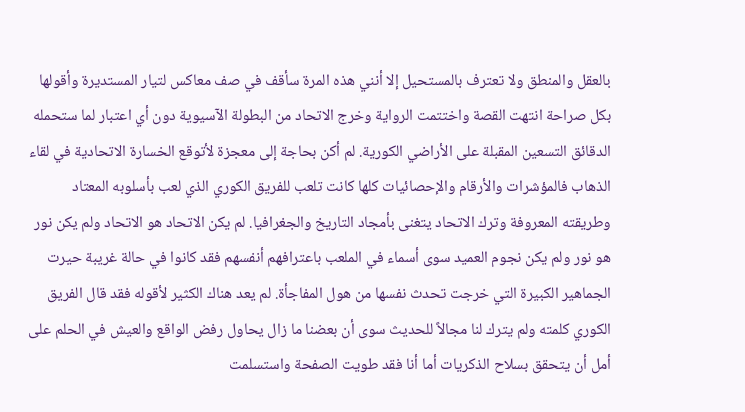بالعقل والمنطق ولا تعترف بالمستحيل إلا أنني هذه المرة سأقف في صف معاكس لتيار المستديرة وأقولها بكل صراحة انتهت القصة واختتمت الرواية وخرج الاتحاد من البطولة الآسيوية دون أي اعتبار لما ستحمله الدقائق التسعين المقبلة على الأراضي الكورية. لم أكن بحاجة إلى معجزة لأتوقع الخسارة الاتحادية في لقاء الذهاب فالمؤشرات والأرقام والإحصائيات كلها كانت تلعب للفريق الكوري الذي لعب بأسلوبه المعتاد وطريقته المعروفة وترك الاتحاد يتغنى بأمجاد التاريخ والجغرافيا. لم يكن الاتحاد هو الاتحاد ولم يكن نور هو نور ولم يكن نجوم العميد سوى أسماء في الملعب باعترافهم أنفسهم فقد كانوا في حالة غريبة حيرت الجماهير الكبيرة التي خرجت تحدث نفسها من هول المفاجأة. لم يعد هناك الكثير لأقوله فقد قال الفريق الكوري كلمته ولم يترك لنا مجالاً للحديث سوى أن بعضنا ما زال يحاول رفض الواقع والعيش في الحلم على أمل أن يتحقق بسلاح الذكريات أما أنا فقد طويت الصفحة واستسلمت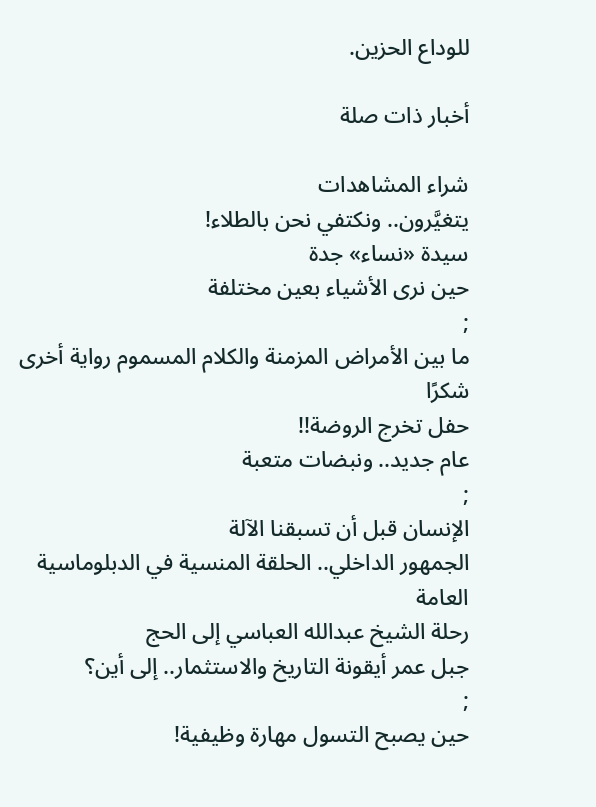للوداع الحزين.

أخبار ذات صلة

شراء المشاهدات
يتغيَّرون.. ونكتفي نحن بالطلاء!
سيدة «نساء» جدة
حين نرى الأشياء بعين مختلفة
;
ما بين الأمراض المزمنة والكلام المسموم رواية أخرى
شكرًا
حفل تخرج الروضة!!
عام جديد.. ونبضات متعبة
;
الإنسان قبل أن تسبقنا الآلة
الجمهور الداخلي.. الحلقة المنسية في الدبلوماسية العامة
رحلة الشيخ عبدالله العباسي إلى الحج
جبل عمر أيقونة التاريخ والاستثمار.. إلى أين؟
;
حين يصبح التسول مهارة وظيفية!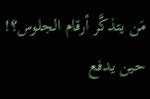مَن يتذكَّر أرقام الجلوس؟!
حين يدفع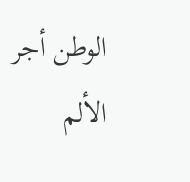الوطن أجر الألم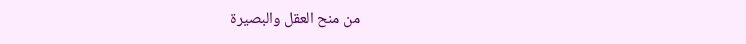من منح العقل والبصيرة